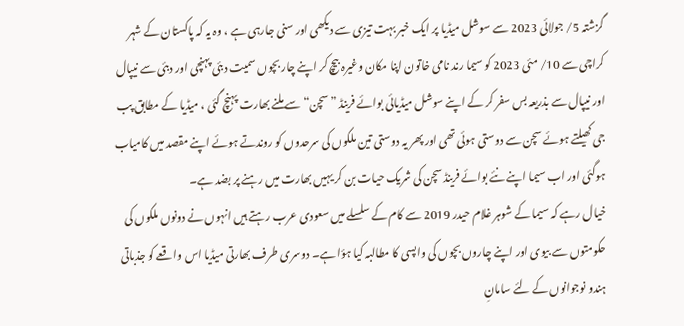گزشتہ 5/ جولائی 2023 سے سوشل میڈیا پر ایک خبر بہت تیزی سے دیکھی اور سنی جارہی ہے ، وہ یہ کہ پاکستان کے شہر کراچی سے 10/ مئی 2023 کو سیما رند نامی خاتون اپنا مکان وغیرہ بیچ کر اپنے چار بچوں سمیت دبئی پہنچی اور دبئی سے نیپال اور نیپال سے بذریعہ بس سفر کر کے اپنے سوشل میڈیائی بوائے فرینڈ ”سچن“ سے ملنے بھارت پہنچ گئی ، میڈیا کے مطابق پب جی کھیلتے ہوئے سچن سے دوستی ہوئی تھی اور پھر یہ دوستی تین ملکوں کی سرحدوں کو روندتے ہوئے اپنے مقصد میں کامیاب ہوگئی اور اب سیما اپنے نئے بوائے فرینڈ سچن کی شریک حیات بن کر یہیں بھارت میں رہنے پر بضد ہے۔
خیال رہے کہ سیما کے شوہر غلام حیدر 2019 سے کام کے سلسلے میں سعودی عرب رہتے ہیں انہوں نے دونوں ملکوں کی حکومتوں سے بیوی اور اپنے چاروں بچوں کی واپسی کا مطالبہ کیا ہؤا ہے۔ دوسری طرف بھارتی میڈیا اس واقعے کو جذباتی ہندو نوجوانوں کے لئے سامانِ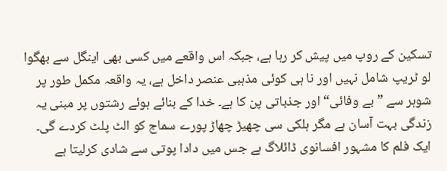تسکین کے روپ میں پیش کر رہا ہے، جبکہ اس واقعے میں کسی بھی اینگل سے بھگوا لو ٹریپ شامل نہیں اور نا ہی کوئی مذہبی عنصر داخل ہے، یہ واقعہ مکمل طور پر شوہر سے ”بے وفائی“ اور جذباتی پن کا ہے۔ خدا کے بنائے ہوئے رشتوں پر مبنی یہ زندگی بہت آسان ہے مگر ہلکی سی چھیڑ چھاڑ پورے سماج کو الٹ پلٹ کردے گی۔
ایک فلم کا مشہور افسانوی ڈائلاگ ہے جس میں دادا پوتی سے شادی کرلیتا ہے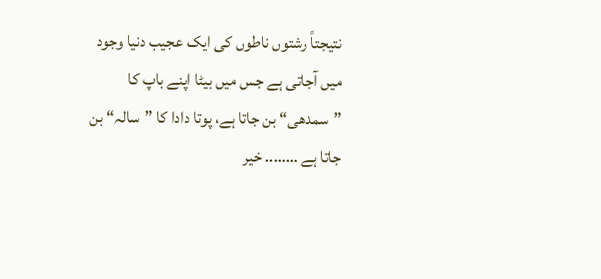نتیجتاً رشتوں ناطوں کی ایک عجیب دنیا وجود میں آجاتی ہے جس میں بیٹا اپنے باپ کا ”سمدھی“ بن جاتا ہے، پوتا دادا کا ”سالہ“ بن جاتا ہے …….. خیر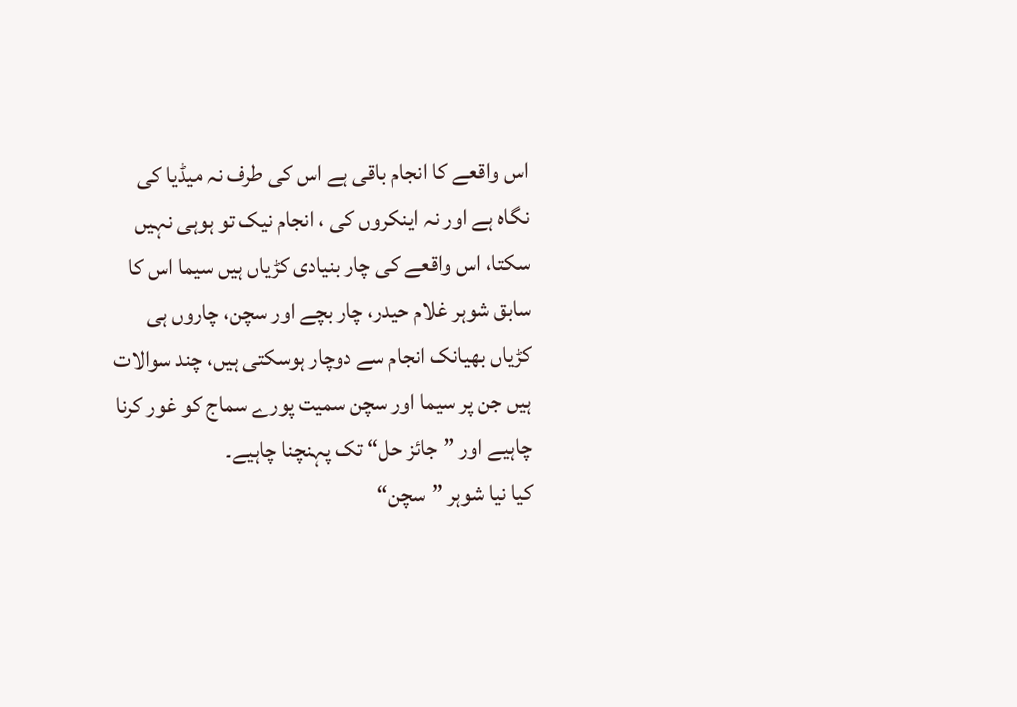اس واقعے کا انجام باقی ہے اس کی طرف نہ میڈیا کی نگاہ ہے اور نہ اینکروں کی ، انجام نیک تو ہوہی نہیں سکتا، اس واقعے کی چار بنیادی کڑیاں ہیں سیما اس کا سابق شوہر غلام حیدر، چار بچے اور سچن، چاروں ہی کڑیاں بھیانک انجام سے دوچار ہوسکتی ہیں، چند سوالات ہیں جن پر سیما اور سچن سمیت پورے سماج کو غور کرنا چاہیے اور ”جائز حل“ تک پہنچنا چاہیے۔
کیا نیا شوہر ”سچن“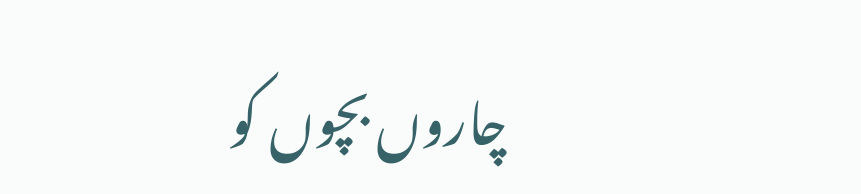چاروں بچوں کو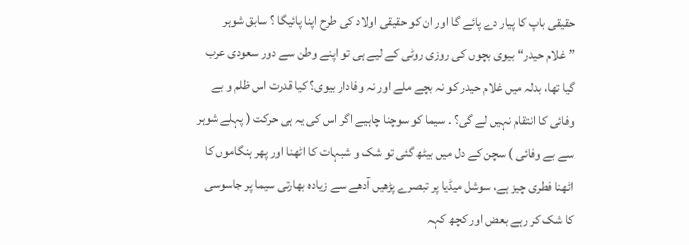حقیقی باپ کا پیار دے پائے گا اور ان کو حقیقی اولاد کی طرح اپنا پائیگا ؟ سابق شوہر ”غلام حیدر“ بیوی بچوں کی روزی روٹی کے لیے ہی تو اپنے وطن سے دور سعودی عرب گیا تھا، بدلہ میں غلام حیدر کو نہ بچے ملے اور نہ وفادار بیوی؟ کیا قدرت اس ظلم و بے وفائی کا انتقام نہیں لے گی؟ ۔ سیما کو سوچنا چاہیے اگر اس کی یہ ہی حرکت ( پہلے شوہر سے بے وفائی ) سچن کے دل میں بیٹھ گئی تو شک و شبہات کا اٹھنا اور پھر ہنگاموں کا اٹھنا فطری چیز ہے، سوشل میڈیا پر تبصرے پڑھیں آدھے سے زیادہ بھارتی سیما پر جاسوسی کا شک کر رہے بعض اور کچھ کہہ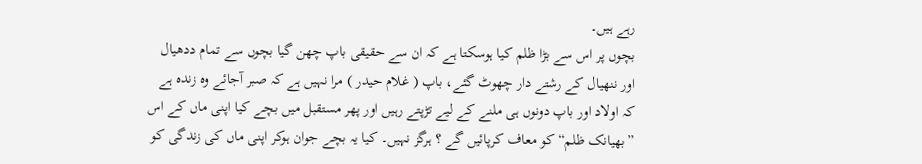رہے ہیں۔
بچوں پر اس سے بڑا ظلم کیا ہوسکتا ہے کہ ان سے حقیقی باپ چھن گیا بچوں سے تمام ددھیال اور ننھیال کے رشتے دار چھوٹ گئے، باپ ( غلام حیدر ) مرا نہیں ہے کہ صبر آجائے وہ زندہ ہے کہ اولاد اور باپ دونوں ہی ملنے کے لیے تڑپتے رہیں اور پھر مستقبل میں بچے کیا اپنی ماں کے اس ”بھیانک ظلم“ کو معاف کرپائیں گے ؟ ہرگز نہیں۔ کیا یہ بچے جوان ہوکر اپنی ماں کی زندگی کو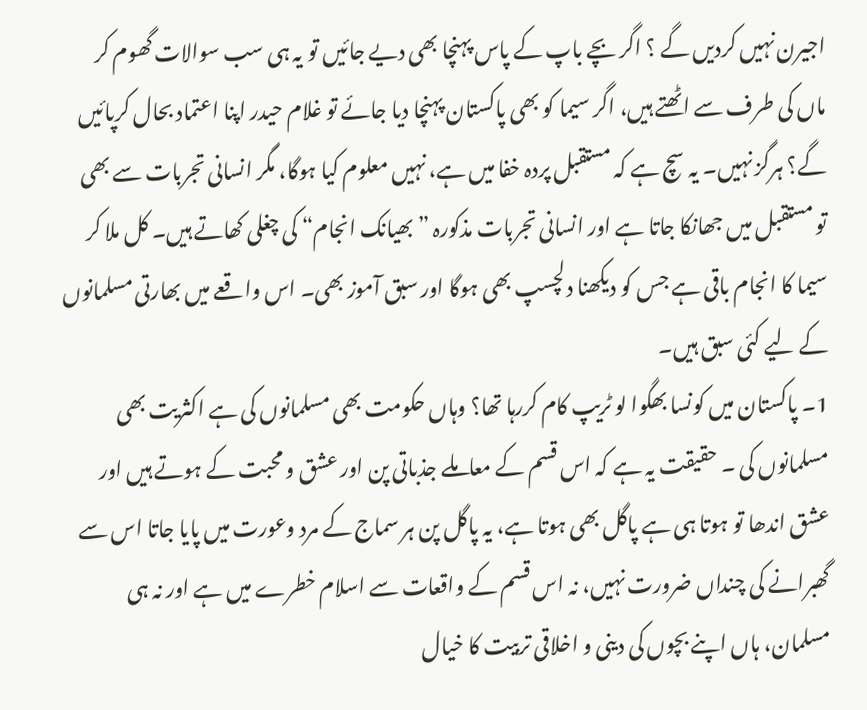اجیرن نہیں کردیں گے ؟ اگر بچے باپ کے پاس پہنچا بھی دیے جائیں تو یہ ہی سب سوالات گھوم کر ماں کی طرف سے اٹھتے ہیں، اگر سیما کو بھی پاکستان پہنچا دیا جائے تو غلام حیدر اپنا اعتماد بحال کرپائیں گے؟ ہرگز نہیں۔ یہ سچ ہے کہ مستقبل پردہ خفا میں ہے، نہیں معلوم کیا ہوگا، مگر انسانی تجربات سے بھی تو مستقبل میں جھانکا جاتا ہے اور انسانی تجربات مذکورہ ”بھیانک انجام“ کی چغلی کھاتے ہیں۔ کل ملا کر سیما کا انجام باقی ہے جس کو دیکھنا دلچسپ بھی ہوگا اور سبق آموز بھی۔ اس واقعے میں بھارتی مسلمانوں کے لیے کئی سبق ہیں۔
1۔ پاکستان میں کونسا بھگوا لو ٹریپ کام کررہا تھا؟ وہاں حکومت بھی مسلمانوں کی ہے اکثریت بھی مسلمانوں کی ۔ حقیقت یہ ہے کہ اس قسم کے معاملے جذباتی پن اور عشق و محبت کے ہوتے ہیں اور عشق اندھا تو ہوتا ہی ہے پاگل بھی ہوتا ہے، یہ پاگل پن ہر سماج کے مرد وعورت میں پایا جاتا اس سے گھبرانے کی چنداں ضرورت نہیں، نہ اس قسم کے واقعات سے اسلام خطرے میں ہے اور نہ ہی مسلمان، ہاں اپنے بچوں کی دینی و اخلاقی تربیت کا خیال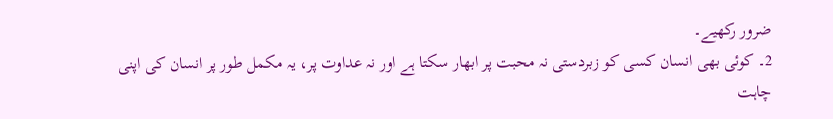ضرور رکھیے۔
2۔ کوئی بھی انسان کسی کو زبردستی نہ محبت پر ابھار سکتا ہے اور نہ عداوت پر، یہ مکمل طور پر انسان کی اپنی چاہت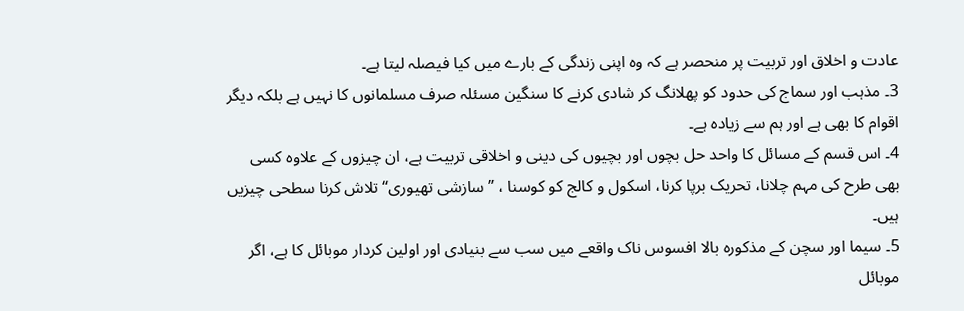عادت و اخلاق اور تربیت پر منحصر ہے کہ وہ اپنی زندگی کے بارے میں کیا فیصلہ لیتا ہے۔
3۔ مذہب اور سماج کی حدود کو پھلانگ کر شادی کرنے کا سنگین مسئلہ صرف مسلمانوں کا نہیں ہے بلکہ دیگر اقوام کا بھی ہے اور ہم سے زیادہ ہے۔
4۔ اس قسم کے مسائل کا واحد حل بچوں اور بچیوں کی دینی و اخلاقی تربیت ہے، ان چیزوں کے علاوہ کسی بھی طرح کی مہم چلانا، تحریک برپا کرنا، اسکول و کالج کو کوسنا ، ”سازشی تھیوری“ تلاش کرنا سطحی چیزیں ہیں۔
5۔ سیما اور سچن کے مذکورہ بالا افسوس ناک واقعے میں سب سے بنیادی اور اولین کردار موبائل کا ہے، اگر موبائل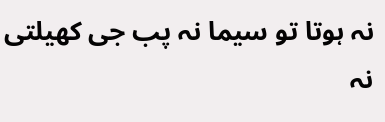نہ ہوتا تو سیما نہ پب جی کھیلتی نہ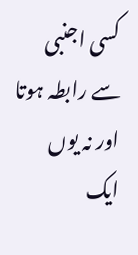کسی اجنبی سے رابطہ ہوتا اور نہ یوں ایک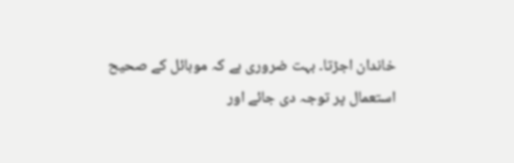خاندان اجڑتا۔ بہت ضروری ہے کہ موبائل کے صحیح استعمال پر توجہ دی جائے اور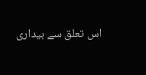اس تعلق سے بیداری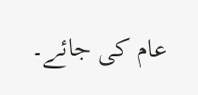عام کی جائے۔